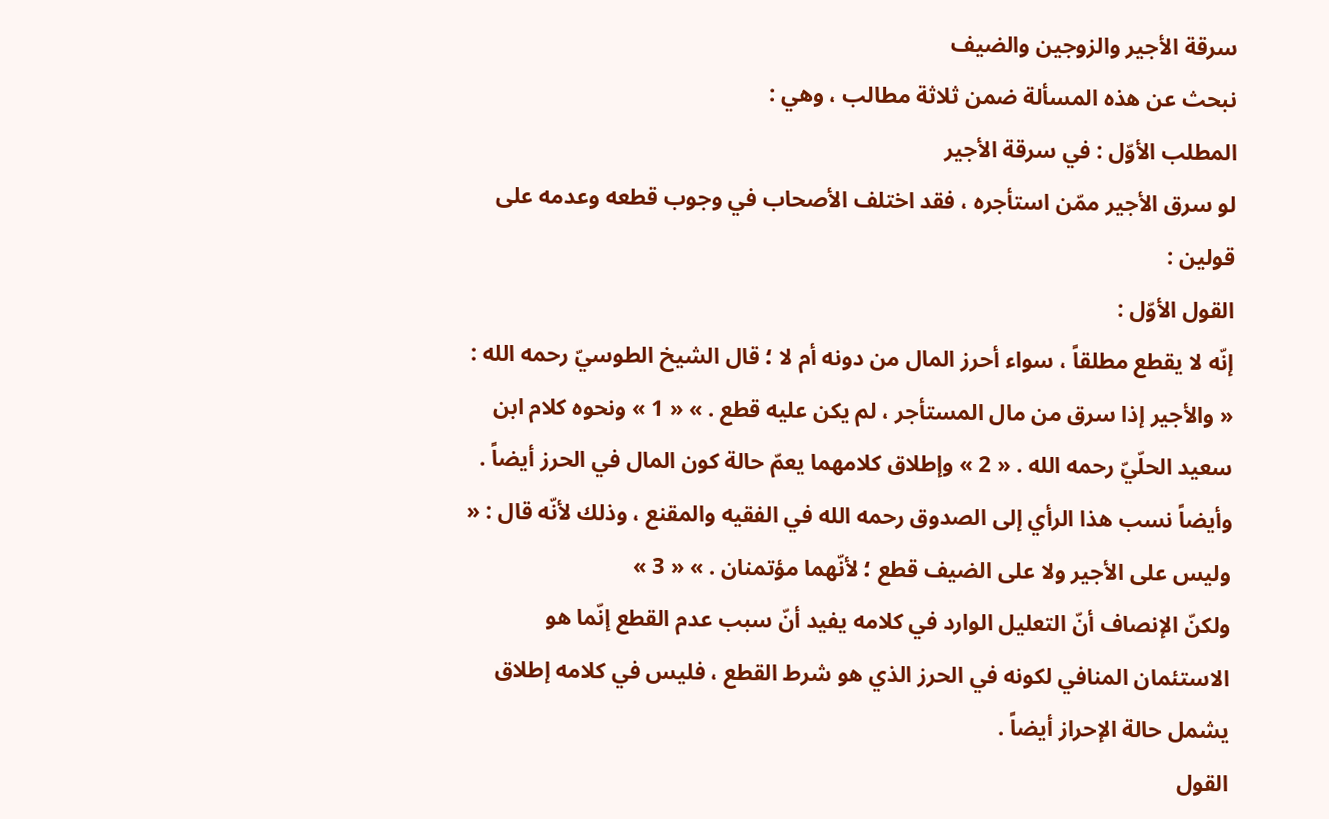سرقة الأجير والزوجين والضيف
نبحث عن هذه المسألة ضمن ثلاثة مطالب ، وهي :
المطلب الأوّل : في سرقة الأجير
لو سرق الأجير ممّن استأجره ، فقد اختلف الأصحاب في وجوب قطعه وعدمه على قولين :
القول الأوّل :
إنّه لا يقطع مطلقاً ، سواء أحرز المال من دونه أم لا ؛ قال الشيخ الطوسيّ رحمه الله :
« والأجير إذا سرق من مال المستأجر ، لم يكن عليه قطع . » « 1 » ونحوه كلام ابن سعيد الحلّيّ رحمه الله . « 2 » وإطلاق كلامهما يعمّ حالة كون المال في الحرز أيضاً .
وأيضاً نسب هذا الرأي إلى الصدوق رحمه الله في الفقيه والمقنع ، وذلك لأنّه قال : « وليس على الأجير ولا على الضيف قطع ؛ لأنّهما مؤتمنان . » « 3 »
ولكنّ الإنصاف أنّ التعليل الوارد في كلامه يفيد أنّ سبب عدم القطع إنّما هو الاستئمان المنافي لكونه في الحرز الذي هو شرط القطع ، فليس في كلامه إطلاق يشمل حالة الإحراز أيضاً .
القول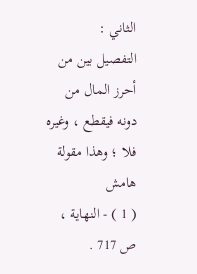الثاني :
التفصيل بين من أحرز المال من دونه فيقطع ، وغيره فلا ؛ وهذا مقولة
هامش
( 1 ) - النهاية ، ص 717 .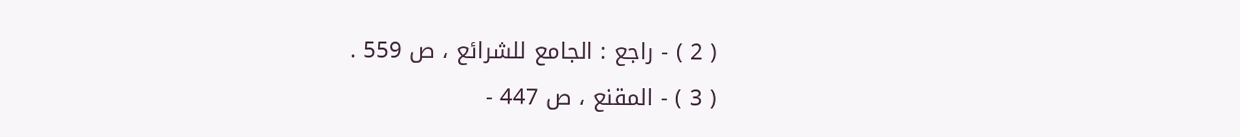( 2 ) - راجع : الجامع للشرائع ، ص 559 .
( 3 ) - المقنع ، ص 447 -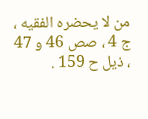من لا يحضره الفقيه ، ج 4 ، صص 46 و 47 ، ذيل ح 159 .